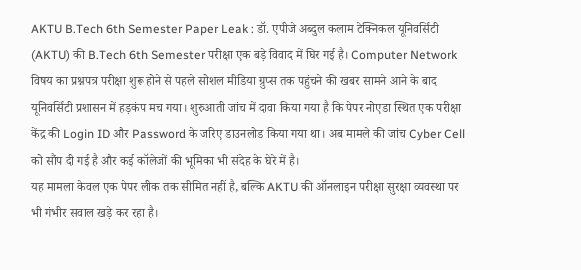AKTU B.Tech 6th Semester Paper Leak : डॉ. एपीजे अब्दुल कलाम टेक्निकल यूनिवर्सिटी (AKTU) की B.Tech 6th Semester परीक्षा एक बड़े विवाद में घिर गई है। Computer Network विषय का प्रश्नपत्र परीक्षा शुरू होने से पहले सोशल मीडिया ग्रुप्स तक पहुंचने की खबर सामने आने के बाद यूनिवर्सिटी प्रशासन में हड़कंप मच गया। शुरुआती जांच में दावा किया गया है कि पेपर नोएडा स्थित एक परीक्षा केंद्र की Login ID और Password के जरिए डाउनलोड किया गया था। अब मामले की जांच Cyber Cell को सौंप दी गई है और कई कॉलेजों की भूमिका भी संदेह के घेरे में है।
यह मामला केवल एक पेपर लीक तक सीमित नहीं है, बल्कि AKTU की ऑनलाइन परीक्षा सुरक्षा व्यवस्था पर भी गंभीर सवाल खड़े कर रहा है।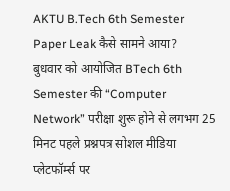AKTU B.Tech 6th Semester Paper Leak कैसे सामने आया?
बुधवार को आयोजित BTech 6th Semester की “Computer Network” परीक्षा शुरू होने से लगभग 25 मिनट पहले प्रश्नपत्र सोशल मीडिया प्लेटफॉर्म्स पर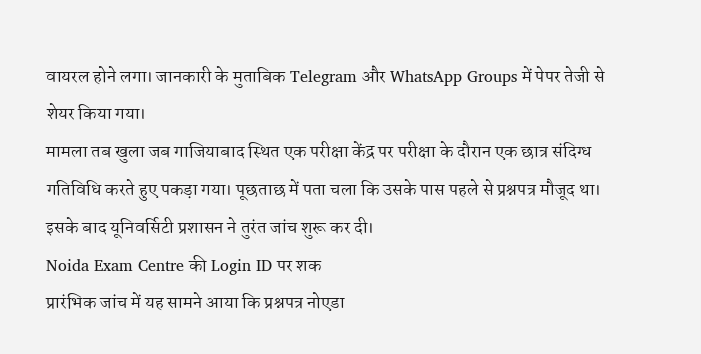वायरल होने लगा। जानकारी के मुताबिक Telegram और WhatsApp Groups में पेपर तेजी से शेयर किया गया।
मामला तब खुला जब गाजियाबाद स्थित एक परीक्षा केंद्र पर परीक्षा के दौरान एक छात्र संदिग्ध गतिविधि करते हुए पकड़ा गया। पूछताछ में पता चला कि उसके पास पहले से प्रश्नपत्र मौजूद था। इसके बाद यूनिवर्सिटी प्रशासन ने तुरंत जांच शुरू कर दी।
Noida Exam Centre की Login ID पर शक
प्रारंभिक जांच में यह सामने आया कि प्रश्नपत्र नोएडा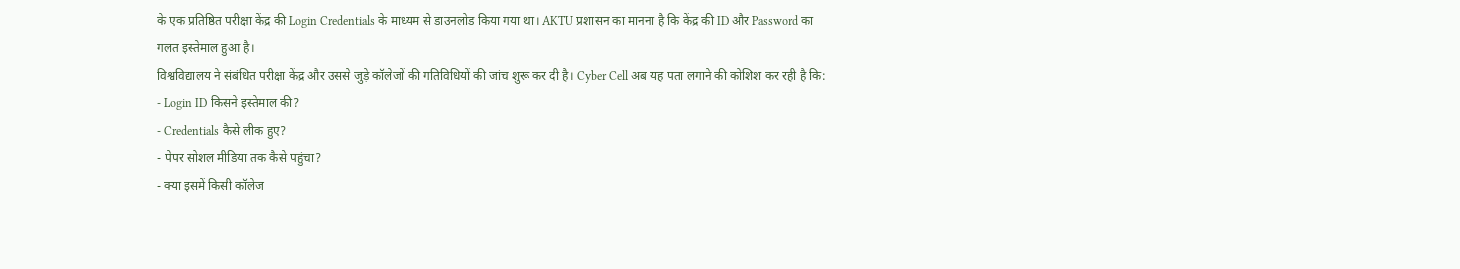के एक प्रतिष्ठित परीक्षा केंद्र की Login Credentials के माध्यम से डाउनलोड किया गया था। AKTU प्रशासन का मानना है कि केंद्र की ID और Password का गलत इस्तेमाल हुआ है।
विश्वविद्यालय ने संबंधित परीक्षा केंद्र और उससे जुड़े कॉलेजों की गतिविधियों की जांच शुरू कर दी है। Cyber Cell अब यह पता लगाने की कोशिश कर रही है कि:
- Login ID किसने इस्तेमाल की?
- Credentials कैसे लीक हुए?
- पेपर सोशल मीडिया तक कैसे पहुंचा?
- क्या इसमें किसी कॉलेज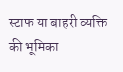स्टाफ या बाहरी व्यक्ति की भूमिका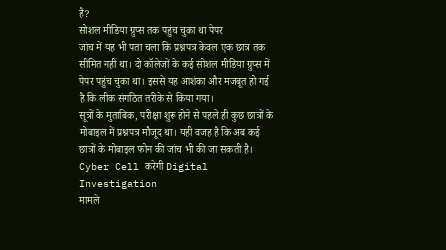है?
सोशल मीडिया ग्रुप्स तक पहुंच चुका था पेपर
जांच में यह भी पता चला कि प्रश्नपत्र केवल एक छात्र तक सीमित नहीं था। दो कॉलेजों के कई सोशल मीडिया ग्रुप्स में पेपर पहुंच चुका था। इससे यह आशंका और मजबूत हो गई है कि लीक संगठित तरीके से किया गया।
सूत्रों के मुताबिक, परीक्षा शुरू होने से पहले ही कुछ छात्रों के मोबाइल में प्रश्नपत्र मौजूद था। यही वजह है कि अब कई छात्रों के मोबाइल फोन की जांच भी की जा सकती है।
Cyber Cell करेगी Digital Investigation
मामले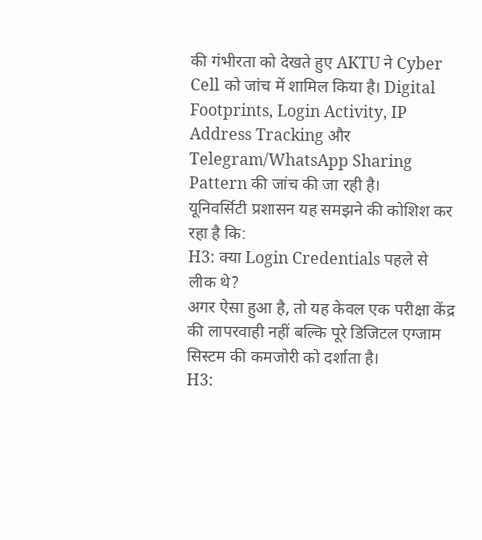की गंभीरता को देखते हुए AKTU ने Cyber Cell को जांच में शामिल किया है। Digital Footprints, Login Activity, IP Address Tracking और Telegram/WhatsApp Sharing Pattern की जांच की जा रही है।
यूनिवर्सिटी प्रशासन यह समझने की कोशिश कर रहा है कि:
H3: क्या Login Credentials पहले से लीक थे?
अगर ऐसा हुआ है, तो यह केवल एक परीक्षा केंद्र की लापरवाही नहीं बल्कि पूरे डिजिटल एग्जाम सिस्टम की कमजोरी को दर्शाता है।
H3: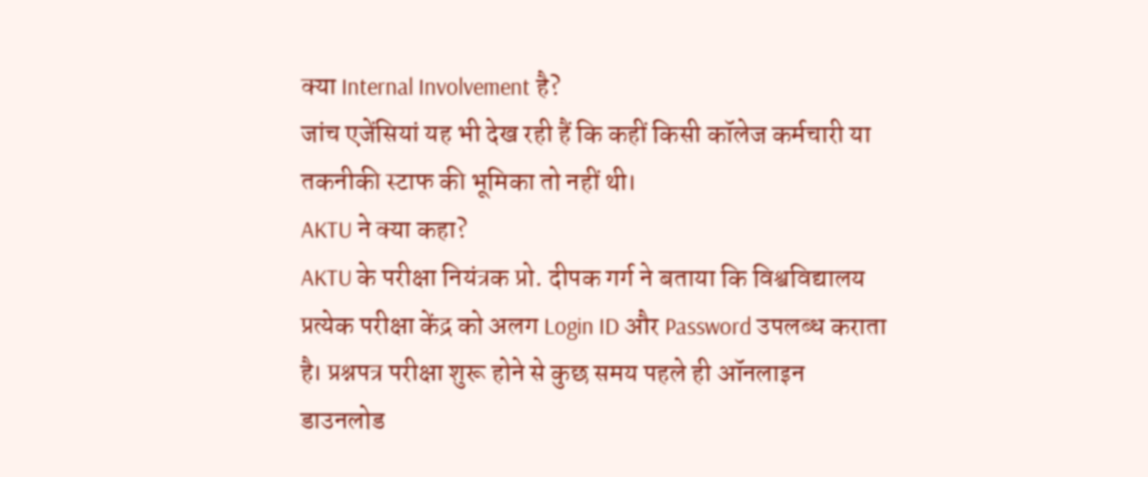क्या Internal Involvement है?
जांच एजेंसियां यह भी देख रही हैं कि कहीं किसी कॉलेज कर्मचारी या तकनीकी स्टाफ की भूमिका तो नहीं थी।
AKTU ने क्या कहा?
AKTU के परीक्षा नियंत्रक प्रो. दीपक गर्ग ने बताया कि विश्वविद्यालय प्रत्येक परीक्षा केंद्र को अलग Login ID और Password उपलब्ध कराता है। प्रश्नपत्र परीक्षा शुरू होने से कुछ समय पहले ही ऑनलाइन डाउनलोड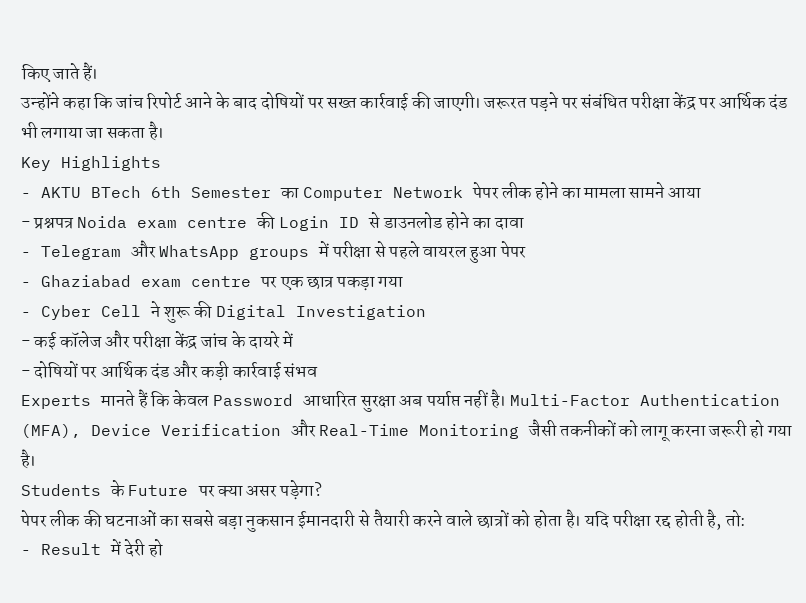किए जाते हैं।
उन्होंने कहा कि जांच रिपोर्ट आने के बाद दोषियों पर सख्त कार्रवाई की जाएगी। जरूरत पड़ने पर संबंधित परीक्षा केंद्र पर आर्थिक दंड भी लगाया जा सकता है।
Key Highlights
- AKTU BTech 6th Semester का Computer Network पेपर लीक होने का मामला सामने आया
- प्रश्नपत्र Noida exam centre की Login ID से डाउनलोड होने का दावा
- Telegram और WhatsApp groups में परीक्षा से पहले वायरल हुआ पेपर
- Ghaziabad exam centre पर एक छात्र पकड़ा गया
- Cyber Cell ने शुरू की Digital Investigation
- कई कॉलेज और परीक्षा केंद्र जांच के दायरे में
- दोषियों पर आर्थिक दंड और कड़ी कार्रवाई संभव
Experts मानते हैं कि केवल Password आधारित सुरक्षा अब पर्याप्त नहीं है। Multi-Factor Authentication (MFA), Device Verification और Real-Time Monitoring जैसी तकनीकों को लागू करना जरूरी हो गया है।
Students के Future पर क्या असर पड़ेगा?
पेपर लीक की घटनाओं का सबसे बड़ा नुकसान ईमानदारी से तैयारी करने वाले छात्रों को होता है। यदि परीक्षा रद्द होती है, तो:
- Result में देरी हो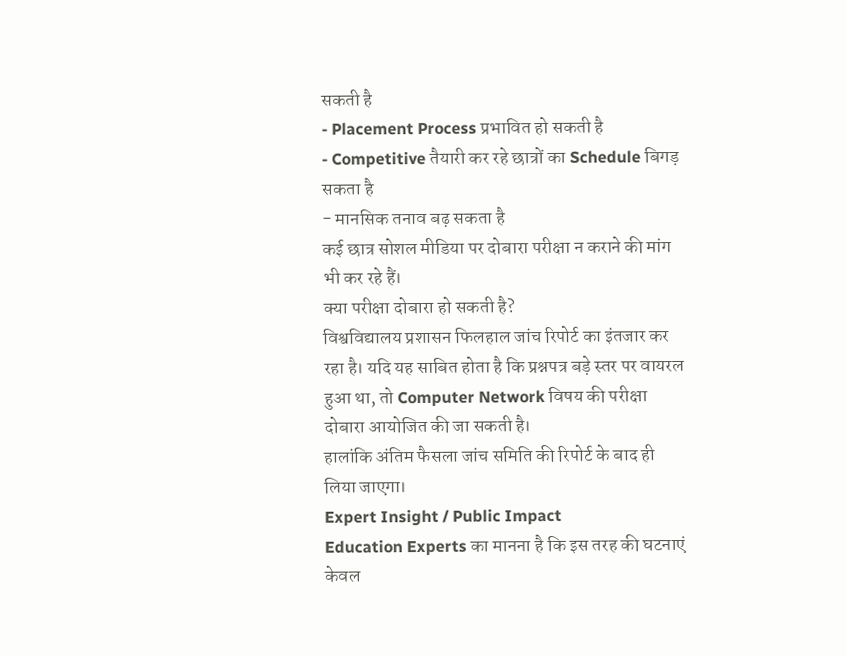सकती है
- Placement Process प्रभावित हो सकती है
- Competitive तैयारी कर रहे छात्रों का Schedule बिगड़ सकता है
- मानसिक तनाव बढ़ सकता है
कई छात्र सोशल मीडिया पर दोबारा परीक्षा न कराने की मांग भी कर रहे हैं।
क्या परीक्षा दोबारा हो सकती है?
विश्वविद्यालय प्रशासन फिलहाल जांच रिपोर्ट का इंतजार कर रहा है। यदि यह साबित होता है कि प्रश्नपत्र बड़े स्तर पर वायरल हुआ था, तो Computer Network विषय की परीक्षा दोबारा आयोजित की जा सकती है।
हालांकि अंतिम फैसला जांच समिति की रिपोर्ट के बाद ही लिया जाएगा।
Expert Insight / Public Impact
Education Experts का मानना है कि इस तरह की घटनाएं केवल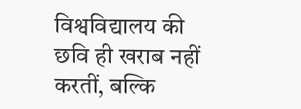विश्वविद्यालय की छवि ही खराब नहीं करतीं, बल्कि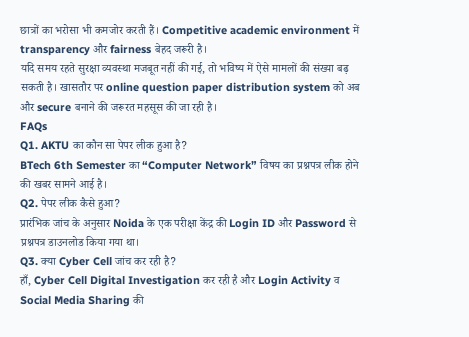छात्रों का भरोसा भी कमजोर करती हैं। Competitive academic environment में transparency और fairness बेहद जरूरी है।
यदि समय रहते सुरक्षा व्यवस्था मजबूत नहीं की गई, तो भविष्य में ऐसे मामलों की संख्या बढ़ सकती है। खासतौर पर online question paper distribution system को अब और secure बनाने की जरूरत महसूस की जा रही है।
FAQs
Q1. AKTU का कौन सा पेपर लीक हुआ है?
BTech 6th Semester का “Computer Network” विषय का प्रश्नपत्र लीक होने की खबर सामने आई है।
Q2. पेपर लीक कैसे हुआ?
प्रारंभिक जांच के अनुसार Noida के एक परीक्षा केंद्र की Login ID और Password से प्रश्नपत्र डाउनलोड किया गया था।
Q3. क्या Cyber Cell जांच कर रही है?
हाँ, Cyber Cell Digital Investigation कर रही है और Login Activity व Social Media Sharing की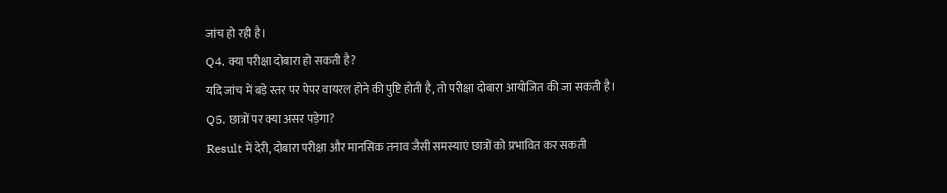जांच हो रही है।
Q4. क्या परीक्षा दोबारा हो सकती है?
यदि जांच में बड़े स्तर पर पेपर वायरल होने की पुष्टि होती है, तो परीक्षा दोबारा आयोजित की जा सकती है।
Q5. छात्रों पर क्या असर पड़ेगा?
Result में देरी, दोबारा परीक्षा और मानसिक तनाव जैसी समस्याएं छात्रों को प्रभावित कर सकती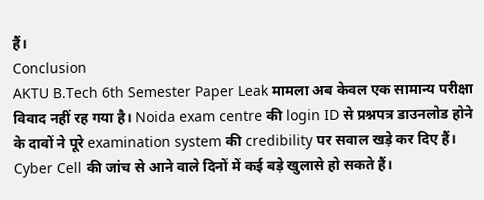हैं।
Conclusion
AKTU B.Tech 6th Semester Paper Leak मामला अब केवल एक सामान्य परीक्षा विवाद नहीं रह गया है। Noida exam centre की login ID से प्रश्नपत्र डाउनलोड होने के दावों ने पूरे examination system की credibility पर सवाल खड़े कर दिए हैं। Cyber Cell की जांच से आने वाले दिनों में कई बड़े खुलासे हो सकते हैं।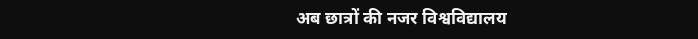अब छात्रों की नजर विश्वविद्यालय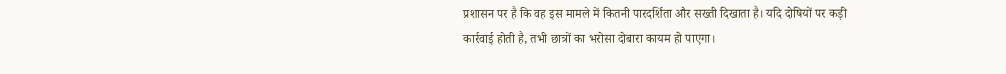प्रशासन पर है कि वह इस मामले में कितनी पारदर्शिता और सख्ती दिखाता है। यदि दोषियों पर कड़ी कार्रवाई होती है, तभी छात्रों का भरोसा दोबारा कायम हो पाएगा।